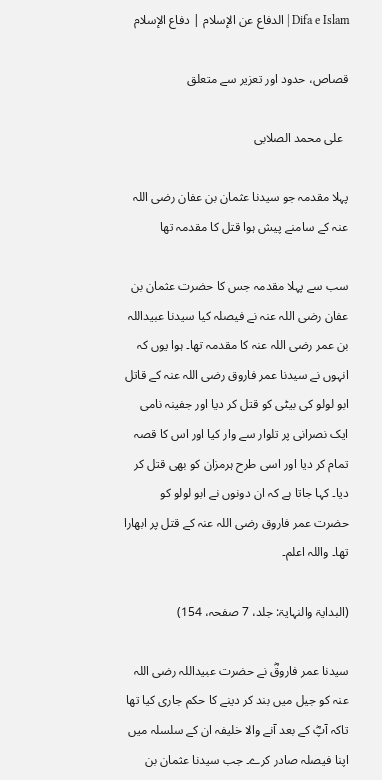Difa e Islam | الدفاع عن الإسلام | دفاع الإسلام

قصاص، حدود اور تعزیر سے متعلق

  علی محمد الصلابی

پہلا مقدمہ جو سیدنا عثمان بن عفان رضی اللہ عنہ کے سامنے پیش ہوا قتل کا مقدمہ تھا

سب سے پہلا مقدمہ جس کا حضرت عثمان بن عفان رضی اللہ عنہ نے فیصلہ کیا سیدنا عبیداللہ بن عمر رضی اللہ عنہ کا مقدمہ تھا۔ ہوا یوں کہ انہوں نے سیدنا عمر فاروق رضی اللہ عنہ کے قاتل ابو لولو کی بیٹی کو قتل کر دیا اور جفینہ نامی ایک نصرانی پر تلوار سے وار کیا اور اس کا قصہ تمام کر دیا اور اسی طرح ہرمزان کو بھی قتل کر دیا۔ کہا جاتا ہے کہ ان دونوں نے ابو لولو کو حضرت عمر فاروق رضی اللہ عنہ کے قتل پر ابھارا تھا۔ واللہ اعلم۔

(البدایۃ والنہایۃ: جلد، 7 صفحہ، 154)

سیدنا عمر فاروقؓ نے حضرت عبیداللہ رضی اللہ عنہ کو جیل میں بند کر دینے کا حکم جاری کیا تھا تاکہ آپؓ کے بعد آنے والا خلیفہ ان کے سلسلہ میں اپنا فیصلہ صادر کرے۔ جب سیدنا عثمان بن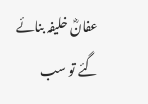عفانؓ خلیفہ بنائے گئے تو سب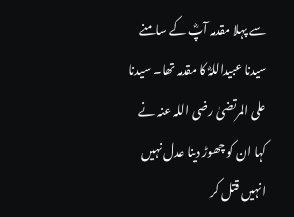سے پہلا مقدمہ آپؓ کے سامنے سیدنا عبیداللہؓ کا مقدمہ تھا۔ سیدنا علی المرتضیٰ رضی اللہ عنہ نے کہا ان کو چھوڑ دینا عدل نہیں انہیں قتل کر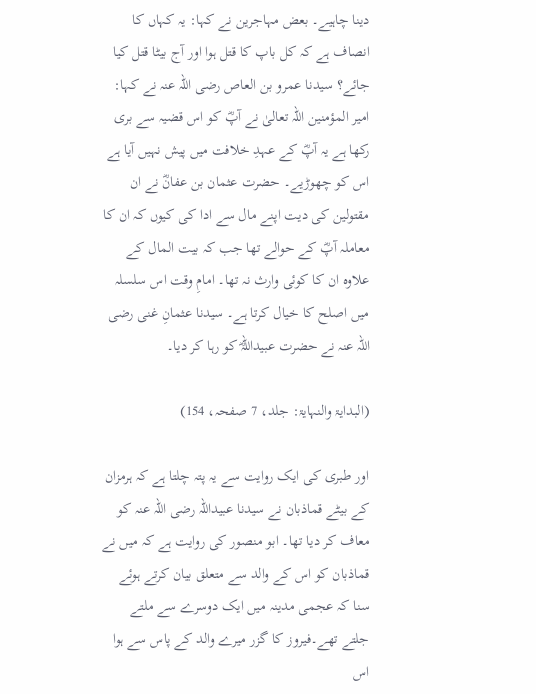دینا چاہیے۔ بعض مہاجرین نے کہا: یہ کہاں کا انصاف ہے کہ کل باپ کا قتل ہوا اور آج بیٹا قتل کیا جائے؟ سیدنا عمرو بن العاص رضی اللہ عنہ نے کہا: امیر المؤمنین اللہ تعالیٰ نے آپؓ کو اس قضیہ سے بری رکھا ہے یہ آپؓ کے عہدِ خلافت میں پیش نہیں آیا ہے اس کو چھوڑیے۔ حضرت عثمان بن عفانؓ نے ان مقتولین کی دیت اپنے مال سے ادا کی کیوں کہ ان کا معاملہ آپؓ کے حوالے تھا جب کہ بیت المال کے علاوہ ان کا کوئی وارث نہ تھا۔ امامِ وقت اس سلسلہ میں اصلح کا خیال کرتا ہے۔ سیدنا عثمانِ غنی رضی اللہ عنہ نے حضرت عبیداللہؓ کو رہا کر دیا۔

(البدایۃ والنہایۃ: جلد، 7 صفحہ، 154)

اور طبری کی ایک روایت سے یہ پتہ چلتا ہے کہ ہرمزان کے بیٹے قماذبان نے سیدنا عبیداللہ رضی اللہ عنہ کو معاف کر دیا تھا۔ ابو منصور کی روایت ہے کہ میں نے قماذبان کو اس کے والد سے متعلق بیان کرتے ہوئے سنا کہ عجمی مدینہ میں ایک دوسرے سے ملتے جلتے تھے۔فیروز کا گزر میرے والد کے پاس سے ہوا اس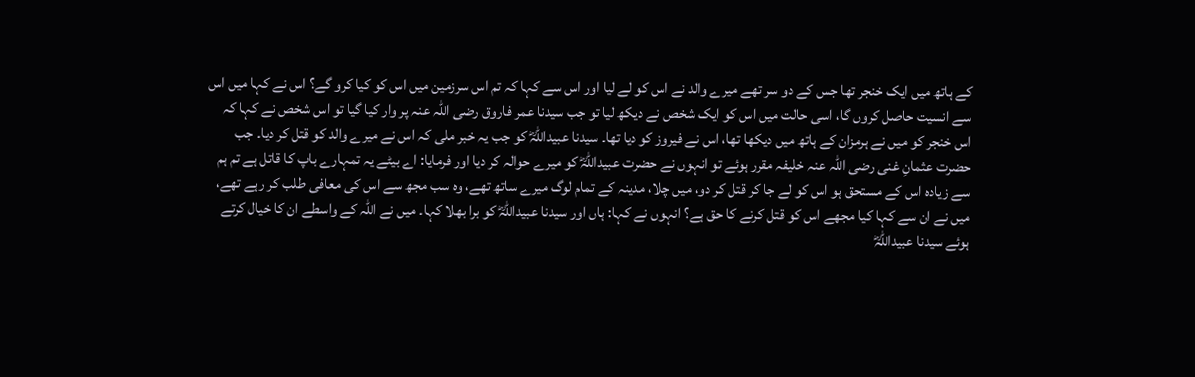کے ہاتھ میں ایک خنجر تھا جس کے دو سر تھے میرے والد نے اس کو لے لیا اور اس سے کہا کہ تم اس سرزمین میں اس کو کیا کرو گے؟ اس نے کہا میں اس سے انسیت حاصل کروں گا، اسی حالت میں اس کو ایک شخص نے دیکھ لیا تو جب سیدنا عمر فاروق رضی اللہ عنہ پر وار کیا گیا تو اس شخص نے کہا کہ اس خنجر کو میں نے ہرمزان کے ہاتھ میں دیکھا تھا، اس نے فیروز کو دیا تھا۔ سیدنا عبیداللہؓ کو جب یہ خبر ملی کہ اس نے میرے والد کو قتل کر دیا۔ جب حضرت عثمانِ غنی رضی اللہ عنہ خلیفہ مقرر ہوئے تو انہوں نے حضرت عبیداللہؓ کو میرے حوالہ کر دیا اور فرمایا: اے بیٹے یہ تمہارے باپ کا قاتل ہے تم ہم سے زیادہ اس کے مستحق ہو اس کو لے جا کر قتل کر دو، میں چلا، مدینہ کے تمام لوگ میرے ساتھ تھے، وہ سب مجھ سے اس کی معافی طلب کر رہے تھے، میں نے ان سے کہا کیا مجھے اس کو قتل کرنے کا حق ہے؟ انہوں نے کہا: ہاں اور سیدنا عبیداللہؓ کو برا بھلا کہا۔ میں نے اللہ کے واسطے ان کا خیال کرتے ہوئے سیدنا عبیداللہؓ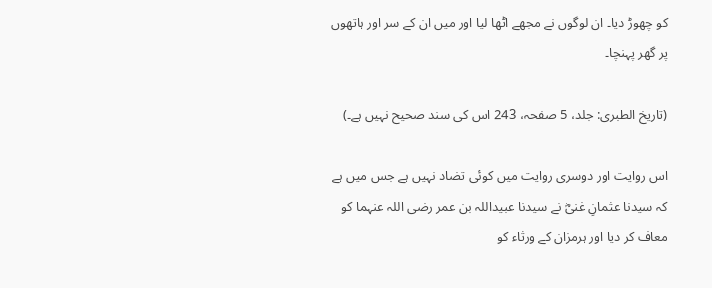کو چھوڑ دیا۔ ان لوگوں نے مجھے اٹھا لیا اور میں ان کے سر اور ہاتھوں پر گھر پہنچا۔

(تاریخ الطبری: جلد، 5 صفحہ، 243 اس کی سند صحیح نہیں ہے۔)

اس روایت اور دوسری روایت میں کوئی تضاد نہیں ہے جس میں ہے کہ سیدنا عثمانِ غنیؓ نے سیدنا عبیداللہ بن عمر رضی اللہ عنہما کو معاف کر دیا اور ہرمزان کے ورثاء کو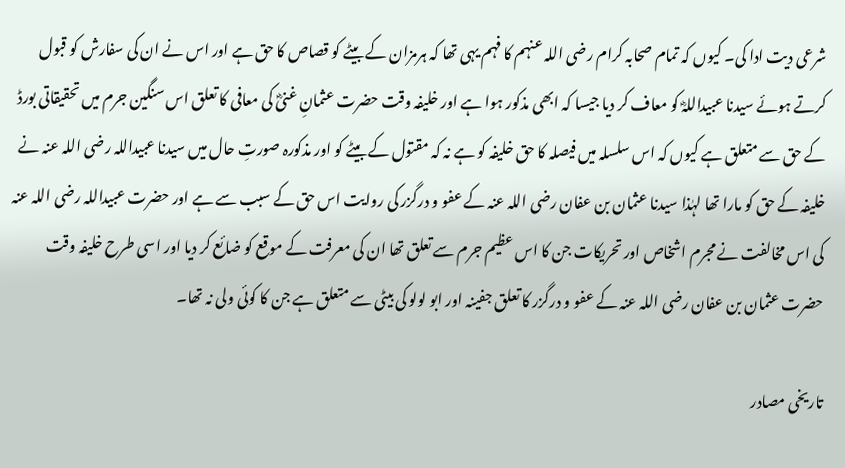شرعی دیت ادا کی۔ کیوں کہ تمام صحابہ کرام رضی اللہ عنہم کا فہم یہی تھا کہ ہرمزان کے بیٹے کو قصاص کا حق ہے اور اس نے ان کی سفارش کو قبول کرتے ہوئے سیدنا عبیداللہؓ کو معاف کر دیا جیسا کہ ابھی مذکور ہوا ہے اور خلیفہ وقت حضرت عثمانِ غنیؓ کی معافی کا تعلق اس سنگین جرم میں تحقیقاتی بورڈ کے حق سے متعلق ہے کیوں کہ اس سلسلہ میں فیصلہ کا حق خلیفہ کو ہے نہ کہ مقتول کے بیٹے کو اور مذکورہ صورتِ حال میں سیدنا عبیداللہ رضی اللہ عنہ نے خلیفہ کے حق کو مارا تھا لہٰذا سیدنا عثمان بن عفان رضی اللہ عنہ کے عفو و درگزر کی روایت اس حق کے سبب سے ہے اور حضرت عبیداللہ رضی اللہ عنہ کی اس مخالفت نے مجرم اشخاص اور تحریکات جن کا اس عظیم جرم سے تعلق تھا ان کی معرفت کے موقع کو ضائع کر دیا اور اسی طرح خلیفہ وقت حضرت عثمان بن عفان رضی اللہ عنہ کے عفو و درگزر کا تعلق جفینہ اور ابو لولو کی بیٹی سے متعلق ہے جن کا کوئی ولی نہ تھا۔

تاریخی مصادر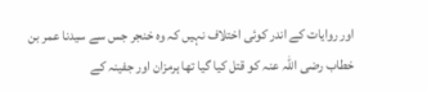اور روایات کے اندر کوئی اختلاف نہیں کہ وہ خنجر جس سے سیدنا عمر بن خطاب رضی اللہ عنہ کو قتل کیا گیا تھا ہرمزان اور جفینہ کے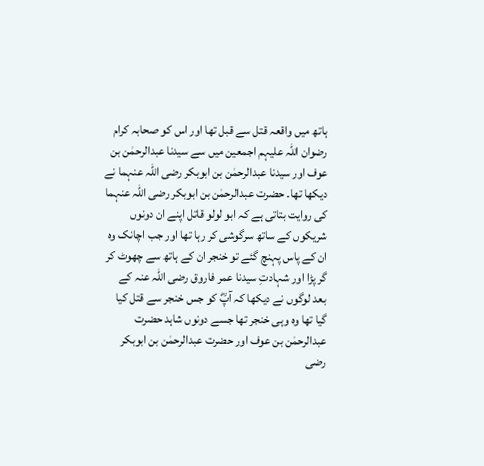ہاتھ میں واقعہ قتل سے قبل تھا اور اس کو صحابہ کرام رضوان اللہ علیہم اجمعین میں سے سیدنا عبدالرحمٰن بن عوف اور سیدنا عبدالرحمٰن بن ابوبکر رضی اللہ عنہما نے دیکھا تھا۔ حضرت عبدالرحمٰن بن ابوبکر رضی اللہ عنہما کی روایت بتاتی ہے کہ ابو لولو قاتل اپنے ان دونوں شریکوں کے ساتھ سرگوشی کر رہا تھا اور جب اچانک وہ ان کے پاس پہنچ گئے تو خنجر ان کے ہاتھ سے چھوٹ کر گر پڑا اور شہادتِ سیدنا عمر فاروق رضی اللہ عنہ کے بعد لوگوں نے دیکھا کہ آپؓ کو جس خنجر سے قتل کیا گیا تھا وہ وہی خنجر تھا جسے دونوں شاہد حضرت عبدالرحمٰن بن عوف اور حضرت عبدالرحمٰن بن ابوبکر رضی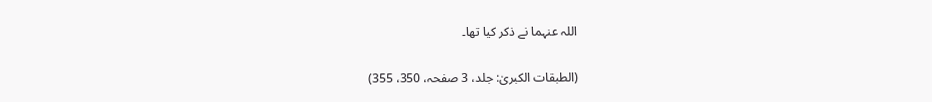اللہ عنہما نے ذکر کیا تھا۔

(الطبقات الکبریٰ: جلد، 3 صفحہ، 350، 355)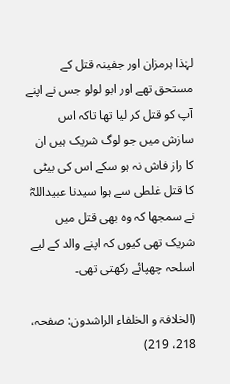لہٰذا ہرمزان اور جفینہ قتل کے مستحق تھے اور ابو لولو جس نے اپنے آپ کو قتل کر لیا تھا تاکہ اس سازش میں جو لوگ شریک ہیں ان کا راز فاش نہ ہو سکے اس کی بیٹی کا قتل غلطی سے ہوا سیدنا عبیداللہؓ نے سمجھا کہ وہ بھی قتل میں شریک تھی کیوں کہ اپنے والد کے لیے اسلحہ چھپائے رکھتی تھی۔

(الخلافۃ و الخلفاء الراشدون: صفحہ، 218، 219)